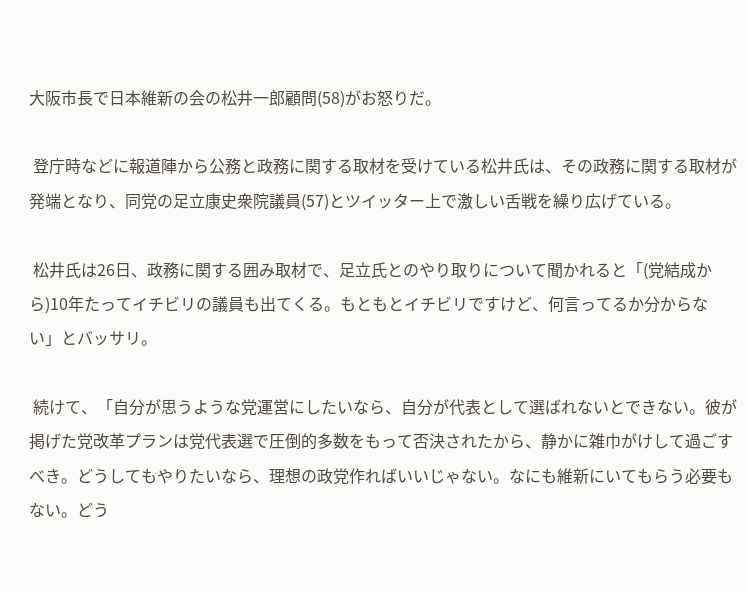大阪市長で日本維新の会の松井一郎顧問(58)がお怒りだ。

 登庁時などに報道陣から公務と政務に関する取材を受けている松井氏は、その政務に関する取材が発端となり、同党の足立康史衆院議員(57)とツイッター上で激しい舌戦を繰り広げている。

 松井氏は26日、政務に関する囲み取材で、足立氏とのやり取りについて聞かれると「(党結成から)10年たってイチビリの議員も出てくる。もともとイチビリですけど、何言ってるか分からない」とバッサリ。

 続けて、「自分が思うような党運営にしたいなら、自分が代表として選ばれないとできない。彼が掲げた党改革プランは党代表選で圧倒的多数をもって否決されたから、静かに雑巾がけして過ごすべき。どうしてもやりたいなら、理想の政党作ればいいじゃない。なにも維新にいてもらう必要もない。どう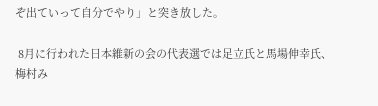ぞ出ていって自分でやり」と突き放した。

 8月に行われた日本維新の会の代表選では足立氏と馬場伸幸氏、梅村み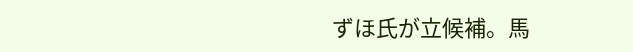ずほ氏が立候補。馬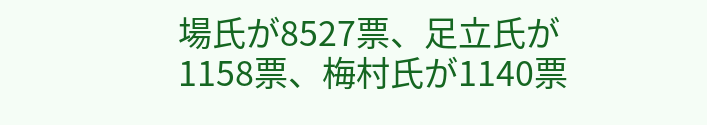場氏が8527票、足立氏が1158票、梅村氏が1140票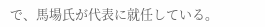で、馬場氏が代表に就任している。